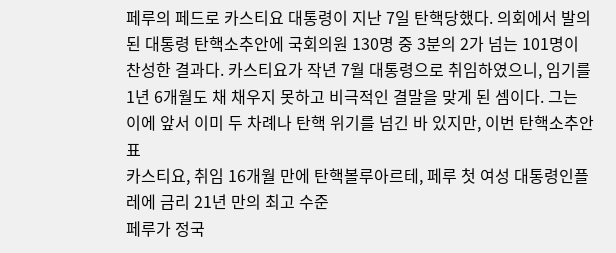페루의 페드로 카스티요 대통령이 지난 7일 탄핵당했다. 의회에서 발의된 대통령 탄핵소추안에 국회의원 130명 중 3분의 2가 넘는 101명이 찬성한 결과다. 카스티요가 작년 7월 대통령으로 취임하였으니, 임기를 1년 6개월도 채 채우지 못하고 비극적인 결말을 맞게 된 셈이다. 그는 이에 앞서 이미 두 차례나 탄핵 위기를 넘긴 바 있지만, 이번 탄핵소추안 표
카스티요, 취임 16개월 만에 탄핵볼루아르테, 페루 첫 여성 대통령인플레에 금리 21년 만의 최고 수준
페루가 정국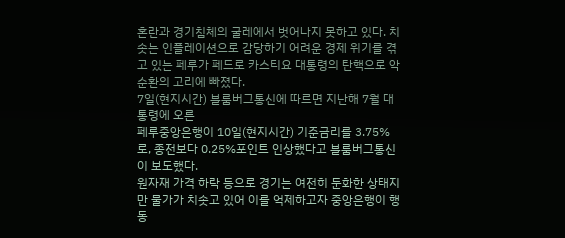혼란과 경기침체의 굴레에서 벗어나지 못하고 있다. 치솟는 인플레이션으로 감당하기 어려운 경제 위기를 겪고 있는 페루가 페드로 카스티요 대통령의 탄핵으로 악순환의 고리에 빠졌다.
7일(현지시간) 블룸버그통신에 따르면 지난해 7월 대통령에 오른
페루중앙은행이 10일(현지시간) 기준금리를 3.75%로, 종전보다 0.25%포인트 인상했다고 블룸버그통신이 보도했다.
원자재 가격 하락 등으로 경기는 여전히 둔화한 상태지만 물가가 치솟고 있어 이를 억제하고자 중앙은행이 행동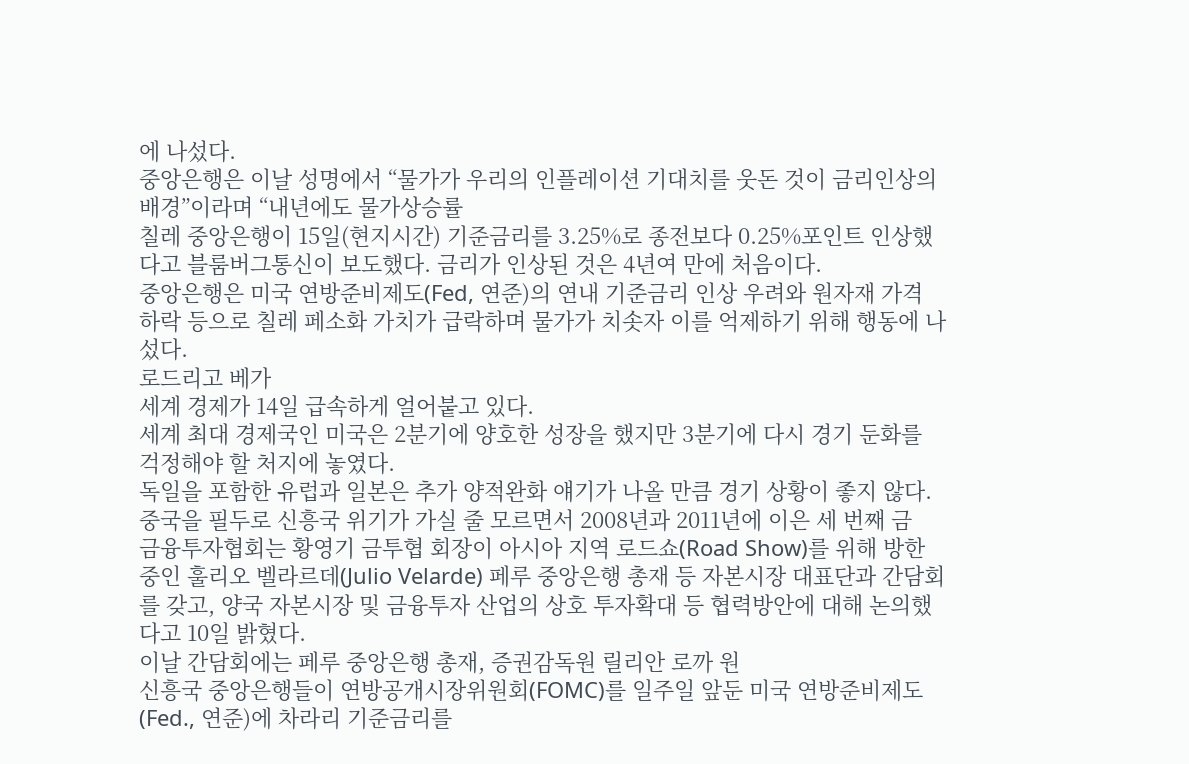에 나섰다.
중앙은행은 이날 성명에서 “물가가 우리의 인플레이션 기대치를 웃돈 것이 금리인상의 배경”이라며 “내년에도 물가상승률
칠레 중앙은행이 15일(현지시간) 기준금리를 3.25%로 종전보다 0.25%포인트 인상했다고 블룸버그통신이 보도했다. 금리가 인상된 것은 4년여 만에 처음이다.
중앙은행은 미국 연방준비제도(Fed, 연준)의 연내 기준금리 인상 우려와 원자재 가격 하락 등으로 칠레 페소화 가치가 급락하며 물가가 치솟자 이를 억제하기 위해 행동에 나섰다.
로드리고 베가
세계 경제가 14일 급속하게 얼어붙고 있다.
세계 최대 경제국인 미국은 2분기에 양호한 성장을 했지만 3분기에 다시 경기 둔화를 걱정해야 할 처지에 놓였다.
독일을 포함한 유럽과 일본은 추가 양적완화 얘기가 나올 만큼 경기 상황이 좋지 않다.
중국을 필두로 신흥국 위기가 가실 줄 모르면서 2008년과 2011년에 이은 세 번째 금
금융투자협회는 황영기 금투협 회장이 아시아 지역 로드쇼(Road Show)를 위해 방한 중인 훌리오 벨라르데(Julio Velarde) 페루 중앙은행 총재 등 자본시장 대표단과 간담회를 갖고, 양국 자본시장 및 금융투자 산업의 상호 투자확대 등 협력방안에 대해 논의했다고 10일 밝혔다.
이날 간담회에는 페루 중앙은행 총재, 증권감독원 릴리안 로까 원
신흥국 중앙은행들이 연방공개시장위원회(FOMC)를 일주일 앞둔 미국 연방준비제도(Fed., 연준)에 차라리 기준금리를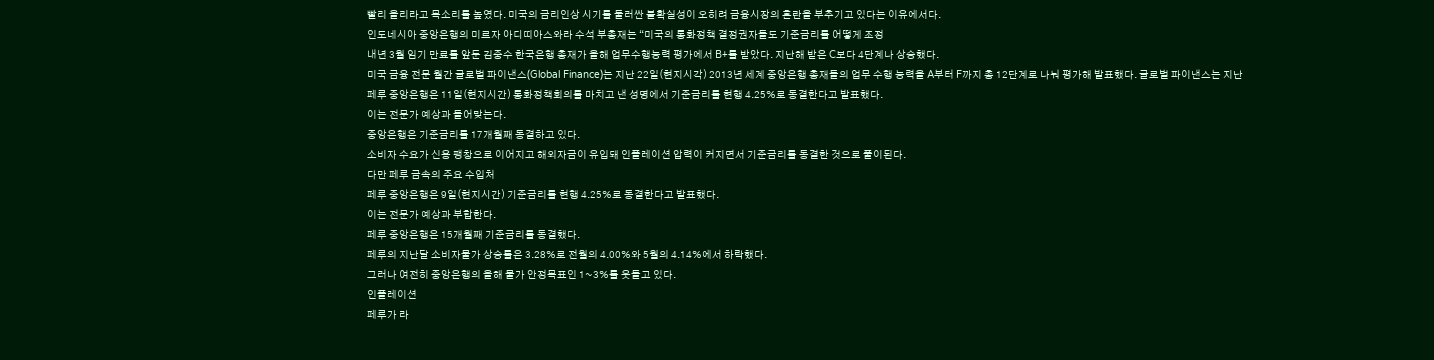빨리 올리라고 목소리를 높였다. 미국의 금리인상 시기를 둘러싼 불확실성이 오히려 금융시장의 혼란을 부추기고 있다는 이유에서다.
인도네시아 중앙은행의 미르자 아디띠아스와라 수석 부총재는 “미국의 통화정책 결정권자들도 기준금리를 어떻게 조정
내년 3월 임기 만료를 앞둔 김중수 한국은행 총재가 올해 업무수행능력 평가에서 B+를 받았다. 지난해 받은 C보다 4단계나 상승했다.
미국 금융 전문 월간 글로벌 파이낸스(Global Finance)는 지난 22일(현지시각) 2013년 세계 중앙은행 총재들의 업무 수행 능력을 A부터 F까지 총 12단계로 나눠 평가해 발표했다. 글로벌 파이낸스는 지난
페루 중앙은행은 11일(현지시간) 통화정책회의를 마치고 낸 성명에서 기준금리를 현행 4.25%로 동결한다고 발표했다.
이는 전문가 예상과 들어맞는다.
중앙은행은 기준금리를 17개월째 동결하고 있다.
소비자 수요가 신용 팽창으로 이어지고 해외자금이 유입돼 인플레이션 압력이 커지면서 기준금리를 동결한 것으로 풀이된다.
다만 페루 금속의 주요 수입처
페루 중앙은행은 9일(현지시간) 기준금리를 현행 4.25%로 동결한다고 발표했다.
이는 전문가 예상과 부합한다.
페루 중앙은행은 15개월째 기준금리를 동결했다.
페루의 지난달 소비자물가 상승률은 3.28%로 전월의 4.00%와 5월의 4.14%에서 하락했다.
그러나 여전히 중앙은행의 올해 물가 안정목표인 1~3%를 웃돌고 있다.
인플레이션
페루가 라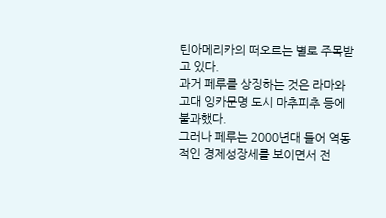틴아메리카의 떠오르는 별로 주목받고 있다.
과거 페루를 상징하는 것은 라마와 고대 잉카문명 도시 마추피추 등에 불과했다.
그러나 페루는 2000년대 들어 역동적인 경제성장세를 보이면서 전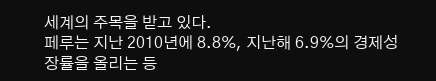세계의 주목을 받고 있다.
페루는 지난 2010년에 8.8%, 지난해 6.9%의 경제성장률을 올리는 등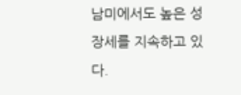남미에서도 높은 성장세를 지속하고 있다.